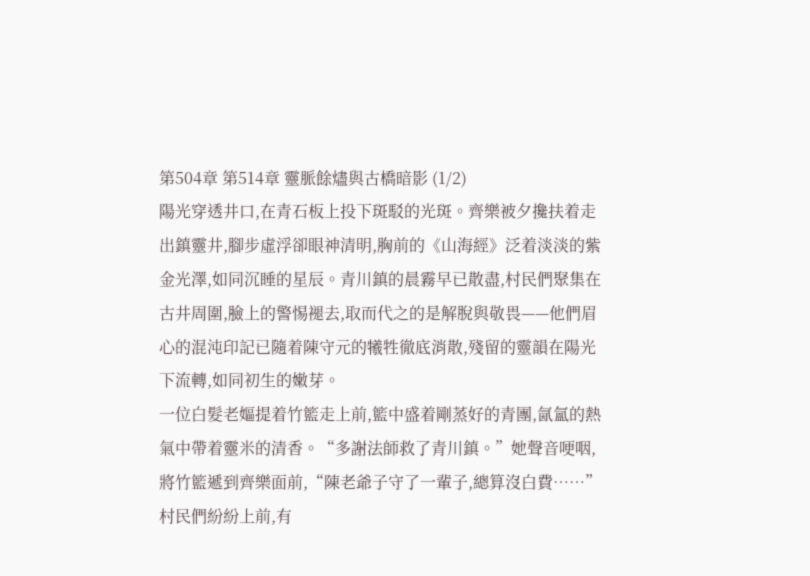第504章 第514章 靈脈餘燼與古橋暗影 (1/2)
陽光穿透井口,在青石板上投下斑駁的光斑。齊樂被夕攙扶着走出鎮靈井,腳步虛浮卻眼神清明,胸前的《山海經》泛着淡淡的紫金光澤,如同沉睡的星辰。青川鎮的晨霧早已散盡,村民們聚集在古井周圍,臉上的警惕褪去,取而代之的是解脫與敬畏——他們眉心的混沌印記已隨着陳守元的犧牲徹底消散,殘留的靈韻在陽光下流轉,如同初生的嫩芽。
一位白髮老嫗提着竹籃走上前,籃中盛着剛蒸好的青團,氤氳的熱氣中帶着靈米的清香。“多謝法師救了青川鎮。”她聲音哽咽,將竹籃遞到齊樂面前,“陳老爺子守了一輩子,總算沒白費……”村民們紛紛上前,有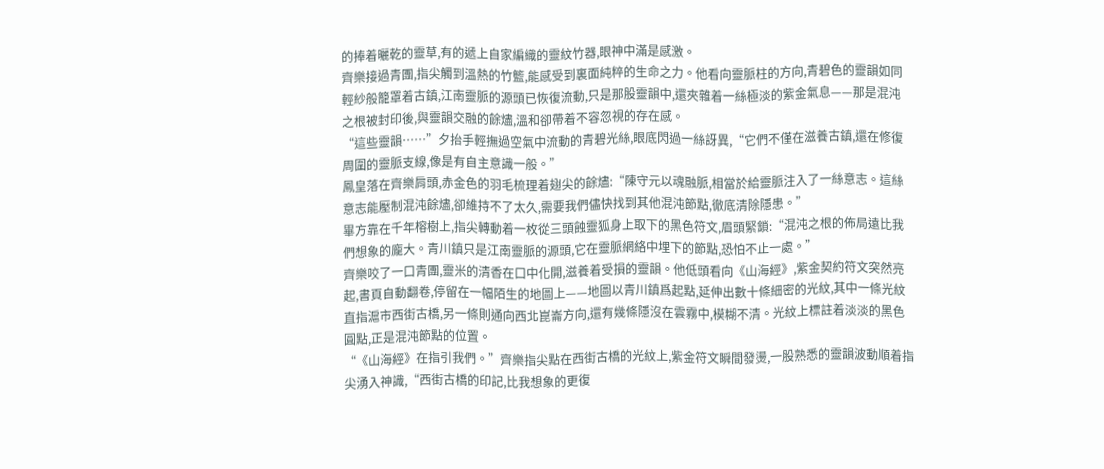的捧着曬乾的靈草,有的遞上自家編織的靈紋竹器,眼神中滿是感激。
齊樂接過青團,指尖觸到溫熱的竹籃,能感受到裏面純粹的生命之力。他看向靈脈柱的方向,青碧色的靈韻如同輕紗般籠罩着古鎮,江南靈脈的源頭已恢復流動,只是那股靈韻中,還夾雜着一絲極淡的紫金氣息——那是混沌之根被封印後,與靈韻交融的餘燼,溫和卻帶着不容忽視的存在感。
“這些靈韻……”夕抬手輕撫過空氣中流動的青碧光絲,眼底閃過一絲訝異,“它們不僅在滋養古鎮,還在修復周圍的靈脈支線,像是有自主意識一般。”
鳳皇落在齊樂肩頭,赤金色的羽毛梳理着翅尖的餘燼:“陳守元以魂融脈,相當於給靈脈注入了一絲意志。這絲意志能壓制混沌餘燼,卻維持不了太久,需要我們儘快找到其他混沌節點,徹底清除隱患。”
畢方靠在千年榕樹上,指尖轉動着一枚從三頭蝕靈狐身上取下的黑色符文,眉頭緊鎖:“混沌之根的佈局遠比我們想象的龐大。青川鎮只是江南靈脈的源頭,它在靈脈網絡中埋下的節點,恐怕不止一處。”
齊樂咬了一口青團,靈米的清香在口中化開,滋養着受損的靈韻。他低頭看向《山海經》,紫金契約符文突然亮起,書頁自動翻卷,停留在一幅陌生的地圖上——地圖以青川鎮爲起點,延伸出數十條細密的光紋,其中一條光紋直指滬市西街古橋,另一條則通向西北崑崙方向,還有幾條隱沒在雲霧中,模糊不清。光紋上標註着淡淡的黑色圓點,正是混沌節點的位置。
“《山海經》在指引我們。”齊樂指尖點在西街古橋的光紋上,紫金符文瞬間發燙,一股熟悉的靈韻波動順着指尖湧入神識,“西街古橋的印記,比我想象的更復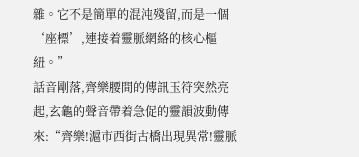雜。它不是簡單的混沌殘留,而是一個‘座標’,連接着靈脈網絡的核心樞紐。”
話音剛落,齊樂腰間的傳訊玉符突然亮起,玄龜的聲音帶着急促的靈韻波動傳來:“齊樂!滬市西街古橋出現異常!靈脈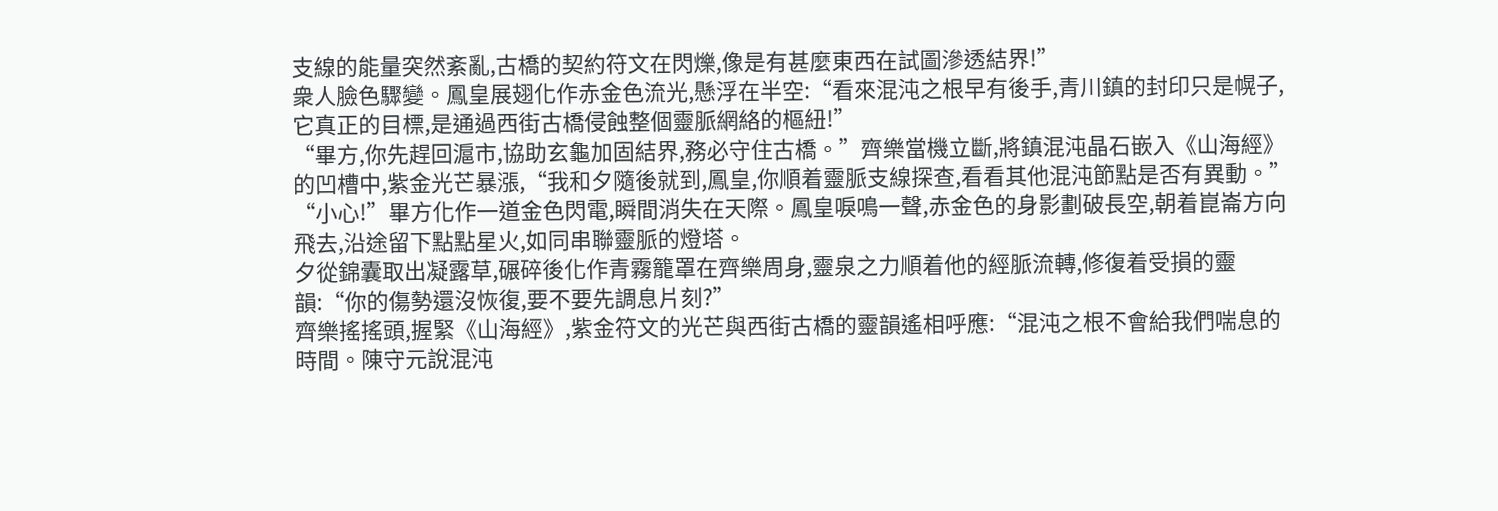支線的能量突然紊亂,古橋的契約符文在閃爍,像是有甚麼東西在試圖滲透結界!”
衆人臉色驟變。鳳皇展翅化作赤金色流光,懸浮在半空:“看來混沌之根早有後手,青川鎮的封印只是幌子,它真正的目標,是通過西街古橋侵蝕整個靈脈網絡的樞紐!”
“畢方,你先趕回滬市,協助玄龜加固結界,務必守住古橋。”齊樂當機立斷,將鎮混沌晶石嵌入《山海經》的凹槽中,紫金光芒暴漲,“我和夕隨後就到,鳳皇,你順着靈脈支線探查,看看其他混沌節點是否有異動。”
“小心!”畢方化作一道金色閃電,瞬間消失在天際。鳳皇唳鳴一聲,赤金色的身影劃破長空,朝着崑崙方向飛去,沿途留下點點星火,如同串聯靈脈的燈塔。
夕從錦囊取出凝露草,碾碎後化作青霧籠罩在齊樂周身,靈泉之力順着他的經脈流轉,修復着受損的靈韻:“你的傷勢還沒恢復,要不要先調息片刻?”
齊樂搖搖頭,握緊《山海經》,紫金符文的光芒與西街古橋的靈韻遙相呼應:“混沌之根不會給我們喘息的時間。陳守元說混沌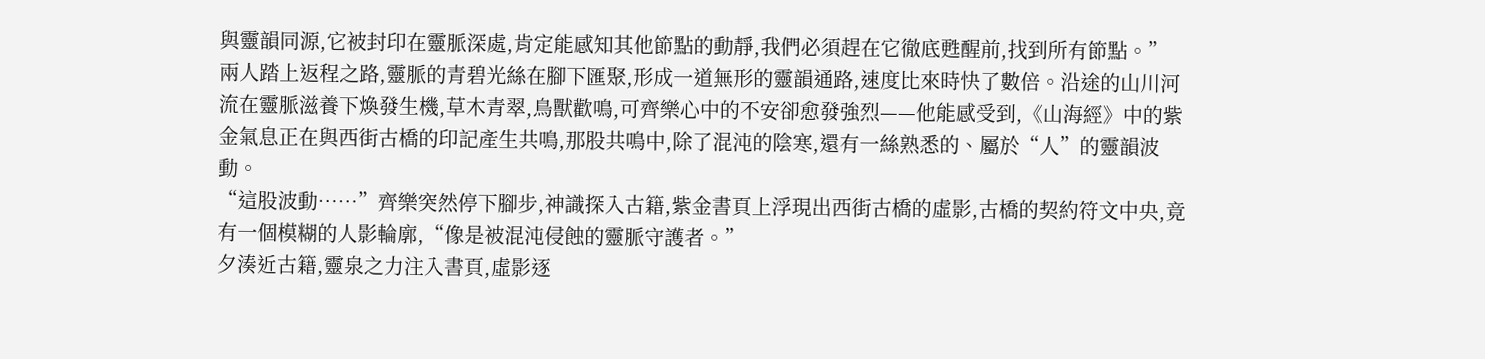與靈韻同源,它被封印在靈脈深處,肯定能感知其他節點的動靜,我們必須趕在它徹底甦醒前,找到所有節點。”
兩人踏上返程之路,靈脈的青碧光絲在腳下匯聚,形成一道無形的靈韻通路,速度比來時快了數倍。沿途的山川河流在靈脈滋養下煥發生機,草木青翠,鳥獸歡鳴,可齊樂心中的不安卻愈發強烈——他能感受到,《山海經》中的紫金氣息正在與西街古橋的印記產生共鳴,那股共鳴中,除了混沌的陰寒,還有一絲熟悉的、屬於“人”的靈韻波動。
“這股波動……”齊樂突然停下腳步,神識探入古籍,紫金書頁上浮現出西街古橋的虛影,古橋的契約符文中央,竟有一個模糊的人影輪廓,“像是被混沌侵蝕的靈脈守護者。”
夕湊近古籍,靈泉之力注入書頁,虛影逐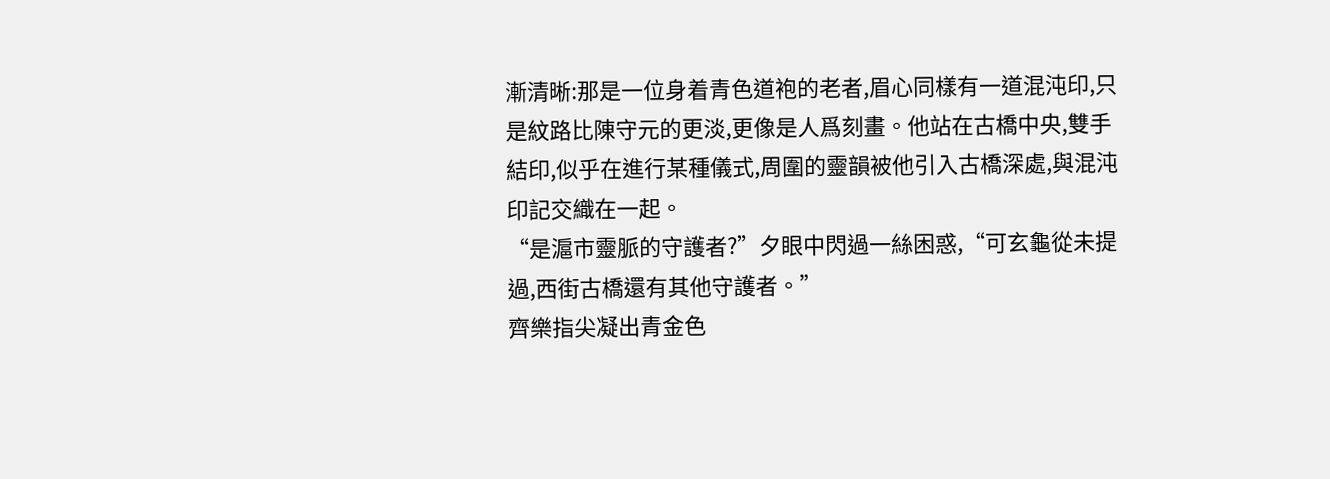漸清晰:那是一位身着青色道袍的老者,眉心同樣有一道混沌印,只是紋路比陳守元的更淡,更像是人爲刻畫。他站在古橋中央,雙手結印,似乎在進行某種儀式,周圍的靈韻被他引入古橋深處,與混沌印記交織在一起。
“是滬市靈脈的守護者?”夕眼中閃過一絲困惑,“可玄龜從未提過,西街古橋還有其他守護者。”
齊樂指尖凝出青金色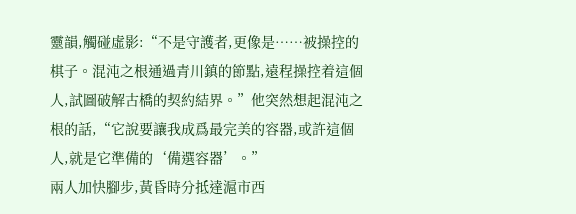靈韻,觸碰虛影:“不是守護者,更像是……被操控的棋子。混沌之根通過青川鎮的節點,遠程操控着這個人,試圖破解古橋的契約結界。”他突然想起混沌之根的話,“它說要讓我成爲最完美的容器,或許這個人,就是它準備的‘備選容器’。”
兩人加快腳步,黃昏時分抵達滬市西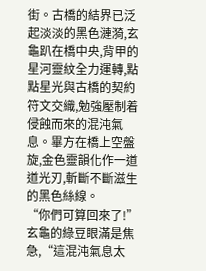街。古橋的結界已泛起淡淡的黑色漣漪,玄龜趴在橋中央,背甲的星河靈紋全力運轉,點點星光與古橋的契約符文交織,勉強壓制着侵蝕而來的混沌氣息。畢方在橋上空盤旋,金色靈韻化作一道道光刃,斬斷不斷滋生的黑色絲線。
“你們可算回來了!”玄龜的綠豆眼滿是焦急,“這混沌氣息太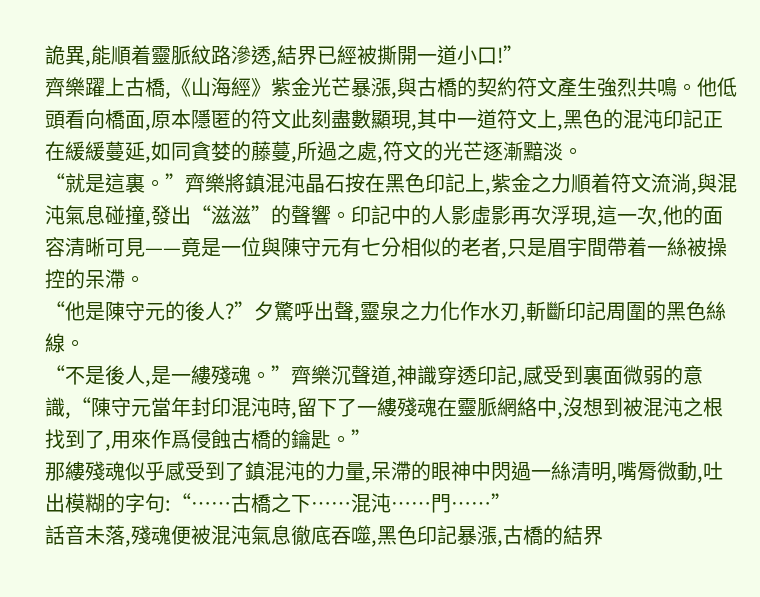詭異,能順着靈脈紋路滲透,結界已經被撕開一道小口!”
齊樂躍上古橋,《山海經》紫金光芒暴漲,與古橋的契約符文產生強烈共鳴。他低頭看向橋面,原本隱匿的符文此刻盡數顯現,其中一道符文上,黑色的混沌印記正在緩緩蔓延,如同貪婪的藤蔓,所過之處,符文的光芒逐漸黯淡。
“就是這裏。”齊樂將鎮混沌晶石按在黑色印記上,紫金之力順着符文流淌,與混沌氣息碰撞,發出“滋滋”的聲響。印記中的人影虛影再次浮現,這一次,他的面容清晰可見——竟是一位與陳守元有七分相似的老者,只是眉宇間帶着一絲被操控的呆滯。
“他是陳守元的後人?”夕驚呼出聲,靈泉之力化作水刃,斬斷印記周圍的黑色絲線。
“不是後人,是一縷殘魂。”齊樂沉聲道,神識穿透印記,感受到裏面微弱的意識,“陳守元當年封印混沌時,留下了一縷殘魂在靈脈網絡中,沒想到被混沌之根找到了,用來作爲侵蝕古橋的鑰匙。”
那縷殘魂似乎感受到了鎮混沌的力量,呆滯的眼神中閃過一絲清明,嘴脣微動,吐出模糊的字句:“……古橋之下……混沌……門……”
話音未落,殘魂便被混沌氣息徹底吞噬,黑色印記暴漲,古橋的結界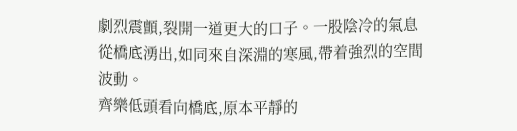劇烈震顫,裂開一道更大的口子。一股陰冷的氣息從橋底湧出,如同來自深淵的寒風,帶着強烈的空間波動。
齊樂低頭看向橋底,原本平靜的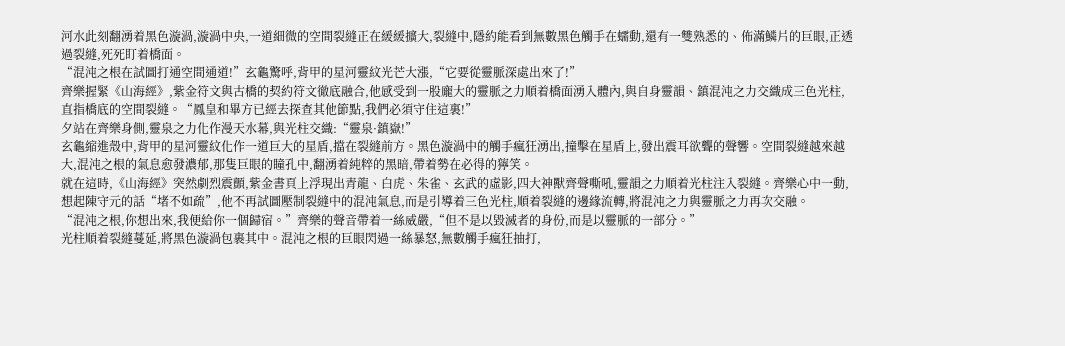河水此刻翻湧着黑色漩渦,漩渦中央,一道細微的空間裂縫正在緩緩擴大,裂縫中,隱約能看到無數黑色觸手在蠕動,還有一雙熟悉的、佈滿鱗片的巨眼,正透過裂縫,死死盯着橋面。
“混沌之根在試圖打通空間通道!”玄龜驚呼,背甲的星河靈紋光芒大漲,“它要從靈脈深處出來了!”
齊樂握緊《山海經》,紫金符文與古橋的契約符文徹底融合,他感受到一股龐大的靈脈之力順着橋面湧入體內,與自身靈韻、鎮混沌之力交織成三色光柱,直指橋底的空間裂縫。“鳳皇和畢方已經去探查其他節點,我們必須守住這裏!”
夕站在齊樂身側,靈泉之力化作漫天水幕,與光柱交織:“靈泉·鎮嶽!”
玄龜縮進殼中,背甲的星河靈紋化作一道巨大的星盾,擋在裂縫前方。黑色漩渦中的觸手瘋狂湧出,撞擊在星盾上,發出震耳欲聾的聲響。空間裂縫越來越大,混沌之根的氣息愈發濃郁,那隻巨眼的瞳孔中,翻湧着純粹的黑暗,帶着勢在必得的獰笑。
就在這時,《山海經》突然劇烈震顫,紫金書頁上浮現出青龍、白虎、朱雀、玄武的虛影,四大神獸齊聲嘶吼,靈韻之力順着光柱注入裂縫。齊樂心中一動,想起陳守元的話“堵不如疏”,他不再試圖壓制裂縫中的混沌氣息,而是引導着三色光柱,順着裂縫的邊緣流轉,將混沌之力與靈脈之力再次交融。
“混沌之根,你想出來,我便給你一個歸宿。”齊樂的聲音帶着一絲威嚴,“但不是以毀滅者的身份,而是以靈脈的一部分。”
光柱順着裂縫蔓延,將黑色漩渦包裹其中。混沌之根的巨眼閃過一絲暴怒,無數觸手瘋狂抽打,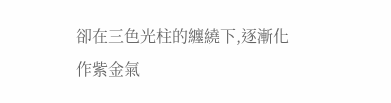卻在三色光柱的纏繞下,逐漸化作紫金氣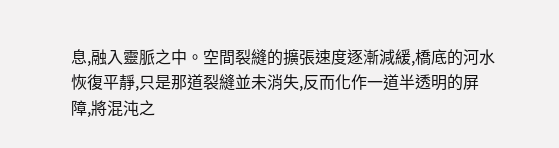息,融入靈脈之中。空間裂縫的擴張速度逐漸減緩,橋底的河水恢復平靜,只是那道裂縫並未消失,反而化作一道半透明的屏障,將混沌之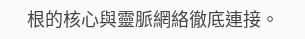根的核心與靈脈網絡徹底連接。